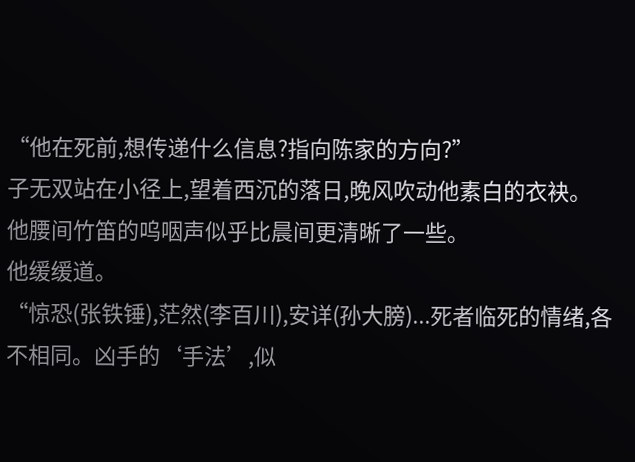“他在死前,想传递什么信息?指向陈家的方向?”
子无双站在小径上,望着西沉的落日,晚风吹动他素白的衣袂。
他腰间竹笛的呜咽声似乎比晨间更清晰了一些。
他缓缓道。
“惊恐(张铁锤),茫然(李百川),安详(孙大膀)...死者临死的情绪,各不相同。凶手的‘手法’,似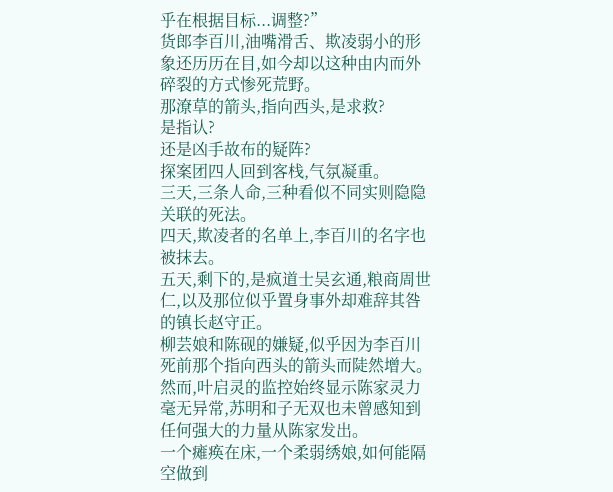乎在根据目标...调整?”
货郎李百川,油嘴滑舌、欺凌弱小的形象还历历在目,如今却以这种由内而外碎裂的方式惨死荒野。
那潦草的箭头,指向西头,是求救?
是指认?
还是凶手故布的疑阵?
探案团四人回到客栈,气氛凝重。
三天,三条人命,三种看似不同实则隐隐关联的死法。
四天,欺凌者的名单上,李百川的名字也被抹去。
五天,剩下的,是疯道士吴玄通,粮商周世仁,以及那位似乎置身事外却难辞其咎的镇长赵守正。
柳芸娘和陈砚的嫌疑,似乎因为李百川死前那个指向西头的箭头而陡然增大。
然而,叶启灵的监控始终显示陈家灵力毫无异常,苏明和子无双也未曾感知到任何强大的力量从陈家发出。
一个瘫痪在床,一个柔弱绣娘,如何能隔空做到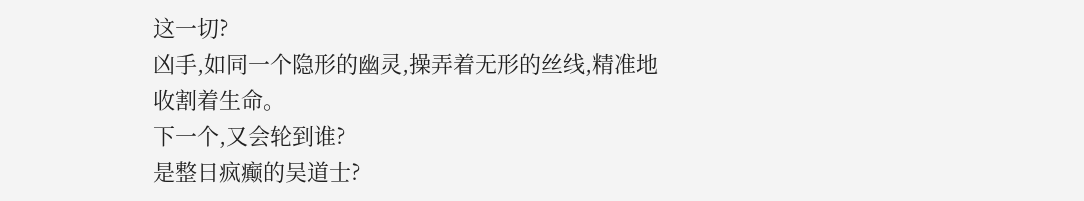这一切?
凶手,如同一个隐形的幽灵,操弄着无形的丝线,精准地收割着生命。
下一个,又会轮到谁?
是整日疯癫的吴道士?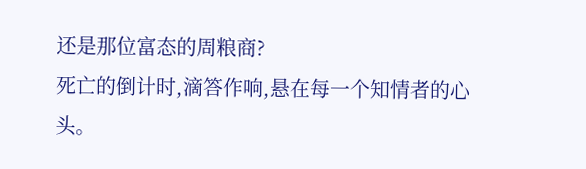还是那位富态的周粮商?
死亡的倒计时,滴答作响,悬在每一个知情者的心头。